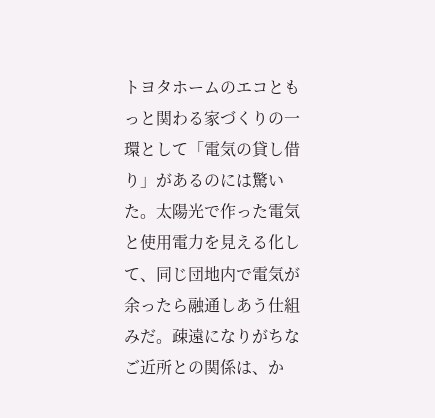トヨタホームのエコともっと関わる家づくりの一環として「電気の貸し借り」があるのには驚いた。太陽光で作った電気と使用電力を見える化して、同じ団地内で電気が余ったら融通しあう仕組みだ。疎遠になりがちなご近所との関係は、か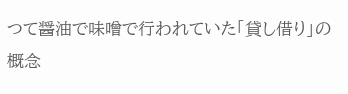つて醤油で味噌で行われていた「貸し借り」の概念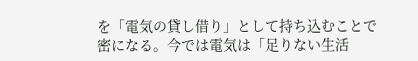を「電気の貸し借り」として持ち込むことで密になる。今では電気は「足りない生活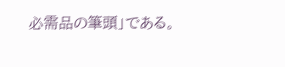必需品の筆頭」である。